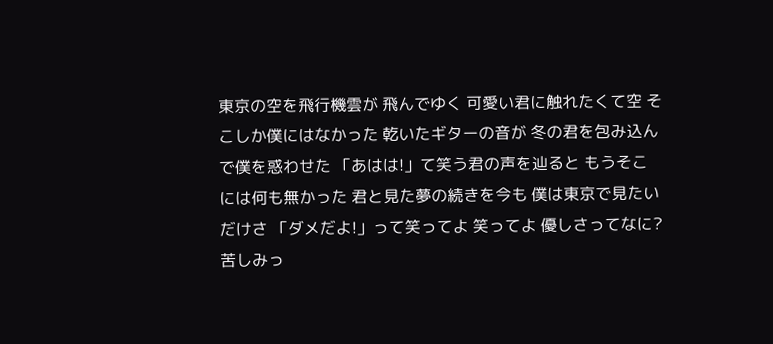東京の空を飛行機雲が 飛んでゆく 可愛い君に触れたくて空 そこしか僕にはなかった 乾いたギターの音が 冬の君を包み込んで僕を惑わせた 「あはは!」て笑う君の声を辿ると もうそこには何も無かった 君と見た夢の続きを今も 僕は東京で見たいだけさ 「ダメだよ!」って笑ってよ 笑ってよ 優しさってなに? 苦しみっ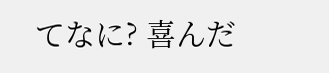てなに? 喜んだ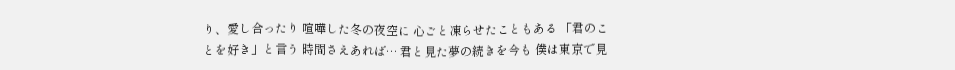り、愛し合ったり 喧嘩した冬の夜空に 心ごと凍らせたこともある 「君のことを好き」と言う 時間さえあれば… 君と見た夢の続きを今も 僕は東京で見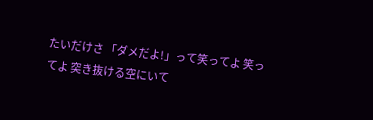たいだけさ 「ダメだよ!」って笑ってよ 笑ってよ 突き抜ける空にいて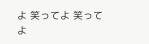よ 笑ってよ 笑ってよ